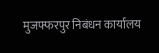मुजफ्फरपुर निबंधन कार्यालय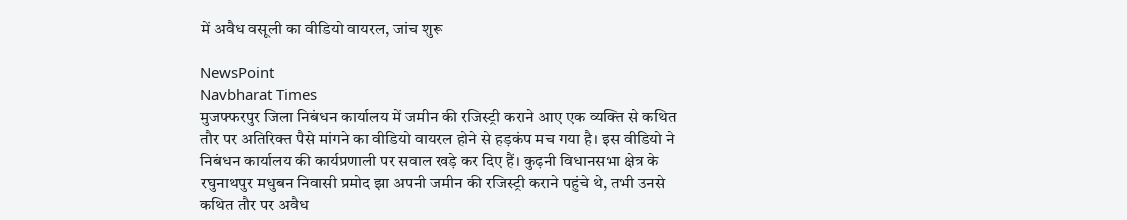में अवैध वसूली का वीडियो वायरल, जांच शुरू

NewsPoint
Navbharat Times
मुजफ्फरपुर जिला निबंधन कार्यालय में जमीन की रजिस्ट्री कराने आए एक व्यक्ति से कथित तौर पर अतिरिक्त पैसे मांगने का वीडियो वायरल होने से हड़कंप मच गया है। इस वीडियो ने निबंधन कार्यालय की कार्यप्रणाली पर सवाल खड़े कर दिए हैं। कुढ़नी विधानसभा क्षेत्र के रघुनाथपुर मधुबन निवासी प्रमोद झा अपनी जमीन की रजिस्ट्री कराने पहुंचे थे, तभी उनसे कथित तौर पर अवैध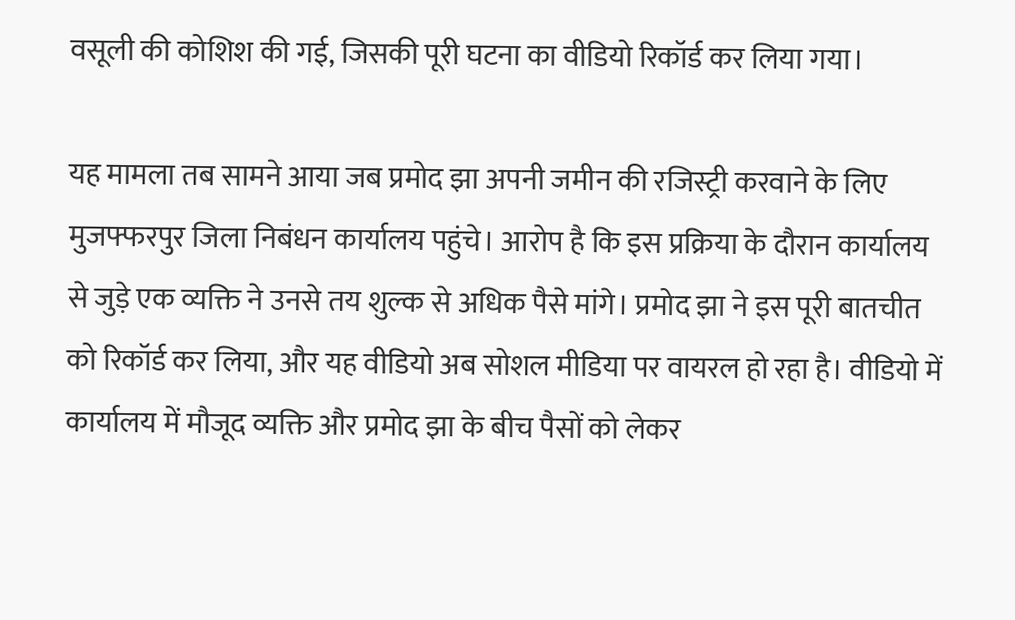वसूली की कोशिश की गई, जिसकी पूरी घटना का वीडियो रिकॉर्ड कर लिया गया।

यह मामला तब सामने आया जब प्रमोद झा अपनी जमीन की रजिस्ट्री करवाने के लिए मुजफ्फरपुर जिला निबंधन कार्यालय पहुंचे। आरोप है कि इस प्रक्रिया के दौरान कार्यालय से जुड़े एक व्यक्ति ने उनसे तय शुल्क से अधिक पैसे मांगे। प्रमोद झा ने इस पूरी बातचीत को रिकॉर्ड कर लिया, और यह वीडियो अब सोशल मीडिया पर वायरल हो रहा है। वीडियो में कार्यालय में मौजूद व्यक्ति और प्रमोद झा के बीच पैसों को लेकर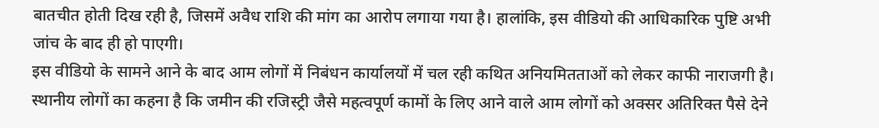बातचीत होती दिख रही है, जिसमें अवैध राशि की मांग का आरोप लगाया गया है। हालांकि, इस वीडियो की आधिकारिक पुष्टि अभी जांच के बाद ही हो पाएगी।
इस वीडियो के सामने आने के बाद आम लोगों में निबंधन कार्यालयों में चल रही कथित अनियमितताओं को लेकर काफी नाराजगी है। स्थानीय लोगों का कहना है कि जमीन की रजिस्ट्री जैसे महत्वपूर्ण कामों के लिए आने वाले आम लोगों को अक्सर अतिरिक्त पैसे देने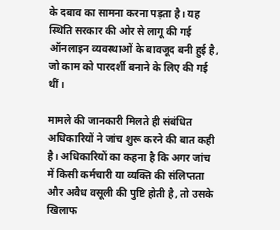के दबाव का सामना करना पड़ता है। यह स्थिति सरकार की ओर से लागू की गई ऑनलाइन व्यवस्थाओं के बावजूद बनी हुई है, जो काम को पारदर्शी बनाने के लिए की गई थीं।

मामले की जानकारी मिलते ही संबंधित अधिकारियों ने जांच शुरू करने की बात कही है। अधिकारियों का कहना है कि अगर जांच में किसी कर्मचारी या व्यक्ति की संलिप्तता और अवैध वसूली की पुष्टि होती है, तो उसके खिलाफ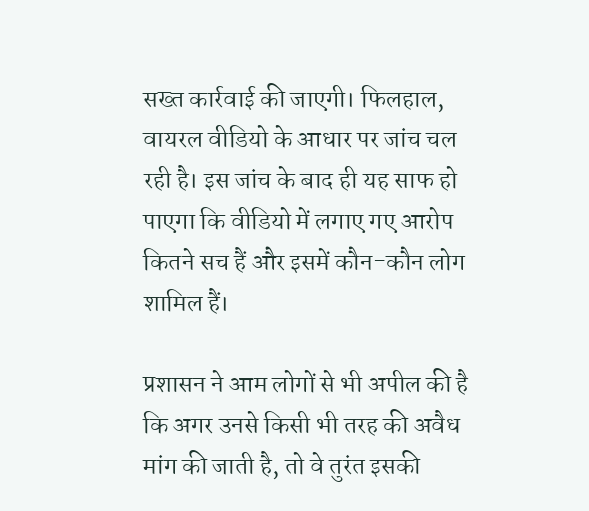सख्त कार्रवाई की जाएगी। फिलहाल, वायरल वीडियो के आधार पर जांच चल रही है। इस जांच के बाद ही यह साफ हो पाएगा कि वीडियो में लगाए गए आरोप कितने सच हैं और इसमें कौन-कौन लोग शामिल हैं।

प्रशासन ने आम लोगों से भी अपील की है कि अगर उनसे किसी भी तरह की अवैध मांग की जाती है, तो वे तुरंत इसकी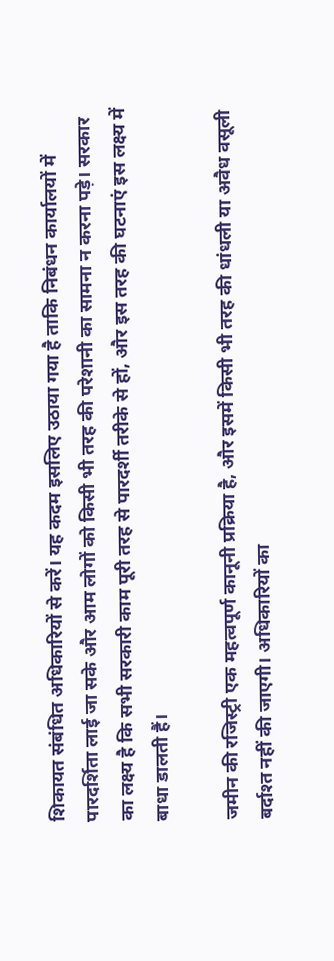शिकायत संबंधित अधिकारियों से करें। यह कदम इसलिए उठाया गया है ताकि निबंधन कार्यालयों में पारदर्शिता लाई जा सके और आम लोगों को किसी भी तरह की परेशानी का सामना न करना पड़े। सरकार का लक्ष्य है कि सभी सरकारी काम पूरी तरह से पारदर्शी तरीके से हों, और इस तरह की घटनाएं इस लक्ष्य में बाधा डालती हैं।

जमीन की रजिस्ट्री एक महत्वपूर्ण कानूनी प्रक्रिया है, और इसमें किसी भी तरह की धांधली या अवैध वसूली बर्दाश्त नहीं की जाएगी। अधिकारियों का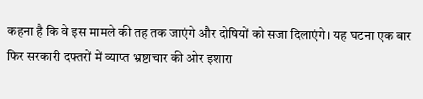कहना है कि वे इस मामले की तह तक जाएंगे और दोषियों को सजा दिलाएंगे। यह घटना एक बार फिर सरकारी दफ्तरों में व्याप्त भ्रष्टाचार की ओर इशारा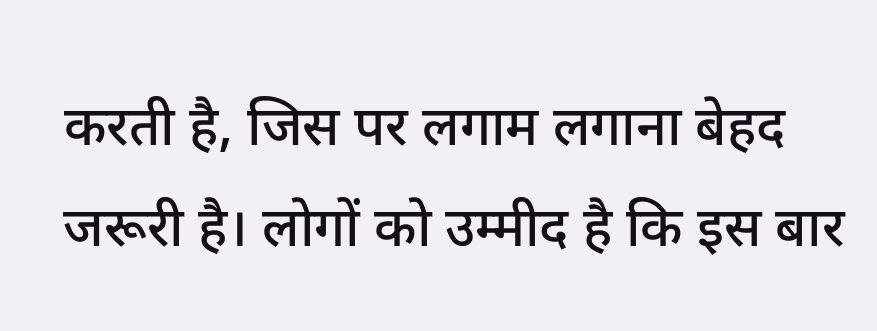करती है, जिस पर लगाम लगाना बेहद जरूरी है। लोगों को उम्मीद है कि इस बार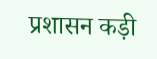प्रशासन कड़ी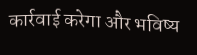कार्रवाई करेगा और भविष्य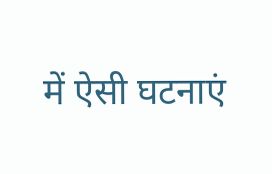में ऐसी घटनाएं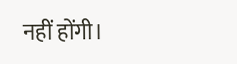नहीं होंगी।